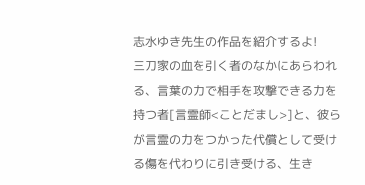志水ゆき先生の作品を紹介するよ!
三刀家の血を引く者のなかにあらわれる、言葉の力で相手を攻撃できる力を持つ者[言霊師<ことだまし>]と、彼らが言霊の力をつかった代償として受ける傷を代わりに引き受ける、生き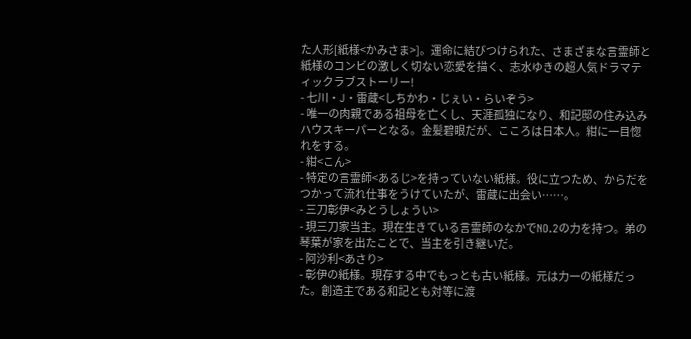た人形[紙様<かみさま>]。運命に結びつけられた、さまざまな言霊師と紙様のコンビの激しく切ない恋愛を描く、志水ゆきの超人気ドラマティックラブストーリー!
- 七川・J・雷蔵<しちかわ・じぇい・らいぞう>
- 唯一の肉親である祖母を亡くし、天涯孤独になり、和記邸の住み込みハウスキーパーとなる。金髪碧眼だが、こころは日本人。紺に一目惚れをする。
- 紺<こん>
- 特定の言霊師<あるじ>を持っていない紙様。役に立つため、からだをつかって流れ仕事をうけていたが、雷蔵に出会い……。
- 三刀彰伊<みとうしょうい>
- 現三刀家当主。現在生きている言霊師のなかでNO.2の力を持つ。弟の琴葉が家を出たことで、当主を引き継いだ。
- 阿沙利<あさり>
- 彰伊の紙様。現存する中でもっとも古い紙様。元は力一の紙様だった。創造主である和記とも対等に渡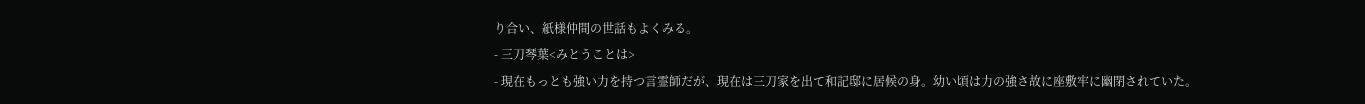り合い、紙様仲間の世話もよくみる。
- 三刀琴葉<みとうことは>
- 現在もっとも強い力を持つ言霊師だが、現在は三刀家を出て和記邸に居候の身。幼い頃は力の強さ故に座敷牢に幽閉されていた。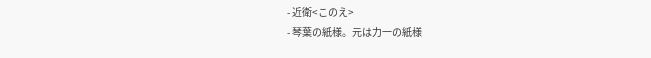- 近衛<このえ>
- 琴葉の紙様。元は力一の紙様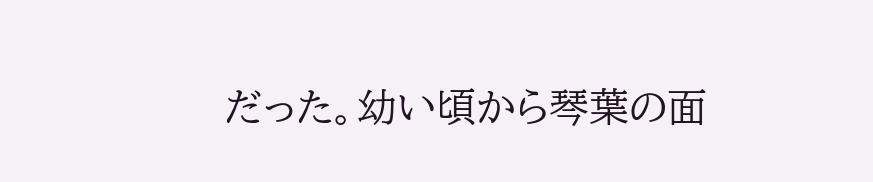だった。幼い頃から琴葉の面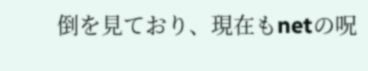倒を見ており、現在もnetの呪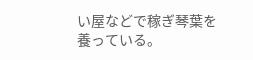い屋などで稼ぎ琴葉を養っている。